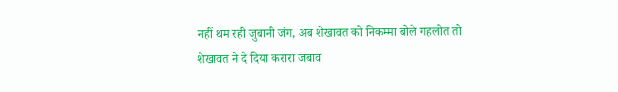नहीं थम रही जुबानी जंग, अब शेखावत को निकम्मा बोले गहलोत तो शेखावत ने दे दिया करारा जबाव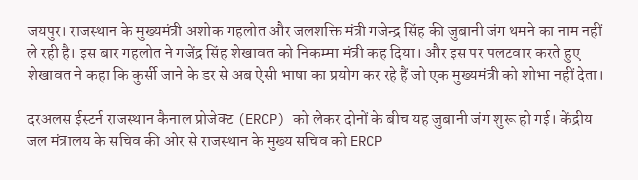जयपुर। राजस्थान के मुख्यमंत्री अशोक गहलोत और जलशक्ति मंत्री गजेन्द्र सिंह की जुबानी जंग थमने का नाम नहीं ले रही है। इस बार गहलोत ने गजेंद्र सिंह शेखावत को निकम्मा मंत्री कह दिया। और इस पर पलटवार करते हुए शेखावत ने कहा कि कुर्सी जाने के डर से अब ऐसी भाषा का प्रयोग कर रहे हैं जो एक मुख्यमंत्री को शोभा नहीं देता।

दरअलस ईस्टर्न राजस्थान कैनाल प्रोजेक्ट (ERCP) को लेकर दोनों के बीच यह जुबानी जंग शुरू हो गई। केंद्रीय जल मंत्रालय के सचिव की ओर से राजस्थान के मुख्य सचिव को ERCP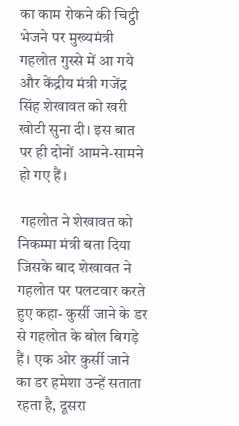का काम रोकने की चिट्ठी भेजने पर मुख्यमंत्री गहलोत गुस्से में आ गये और केंद्रीय मंत्री गजेंद्र सिंह शेखावत को खरी खोटी सुना दी। इस बात पर ही दोनों आमने-सामने हो गए हैं।

 गहलोत ने शेखावत को निकम्मा मंत्री बता दिया जिसके बाद शेखावत ने गहलोत पर पलटवार करते हुए कहा- कुर्सी जाने के डर से गहलोत के बोल बिगड़े हैं। एक ओर कुर्सी जाने का डर हमेशा उन्हें सताता रहता है, दूसरा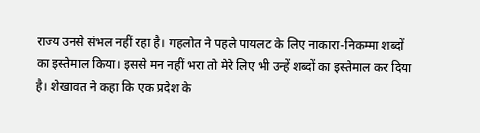राज्य उनसे संभल नहीं रहा है। गहलोत ने पहले पायलट के लिए नाकारा-निकम्मा शब्दों का इस्तेमाल किया। इससे मन नहीं भरा तो मेरे लिए भी उन्हें शब्दों का इस्तेमाल कर दिया है। शेखावत ने कहा कि एक प्रदेश के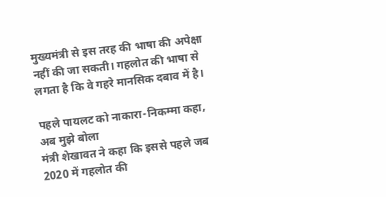मुख्यमंत्री से इस तरह की भाषा की अपेक्षा नहीं की जा सकती। गहलोत की भाषा से लगता है कि वे गहरे मानसिक दबाव में है।

पहले पायलट को नाकारा-निकम्मा कहा, अब मुझे बोला
मंत्री शेखावत ने कहा कि इससे पहले जब 2020 में गहलोत की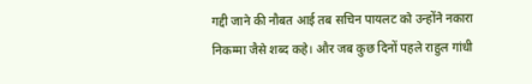गद्दी जाने की नौबत आई तब सचिन पायलट को उन्होंने नकारा निकम्मा जैसे शब्द कहे। और जब कुछ दिनों पहले राहुल गांधी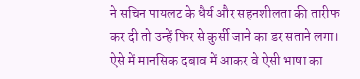ने सचिन पायलट के धैर्य और सहनशीलता की तारीफ कर दी तो उन्हें फिर से कुर्सी जाने का डर सताने लगा। ऐसे में मानसिक दबाव में आकर वे ऐसी भाषा का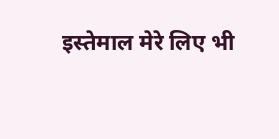इस्तेमाल मेरे लिए भी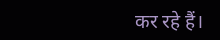कर रहे हैं।